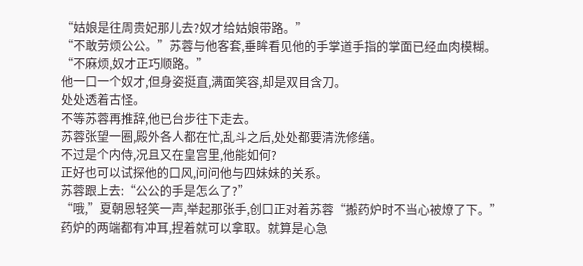“姑娘是往周贵妃那儿去?奴才给姑娘带路。”
“不敢劳烦公公。”苏蓉与他客套,垂眸看见他的手掌道手指的掌面已经血肉模糊。
“不麻烦,奴才正巧顺路。”
他一口一个奴才,但身姿挺直,满面笑容,却是双目含刀。
处处透着古怪。
不等苏蓉再推辞,他已台步往下走去。
苏蓉张望一圈,殿外各人都在忙,乱斗之后,处处都要清洗修缮。
不过是个内侍,况且又在皇宫里,他能如何?
正好也可以试探他的口风,问问他与四妹妹的关系。
苏蓉跟上去:“公公的手是怎么了?”
“哦,”夏朝恩轻笑一声,举起那张手,创口正对着苏蓉“搬药炉时不当心被燎了下。”
药炉的两端都有冲耳,捏着就可以拿取。就算是心急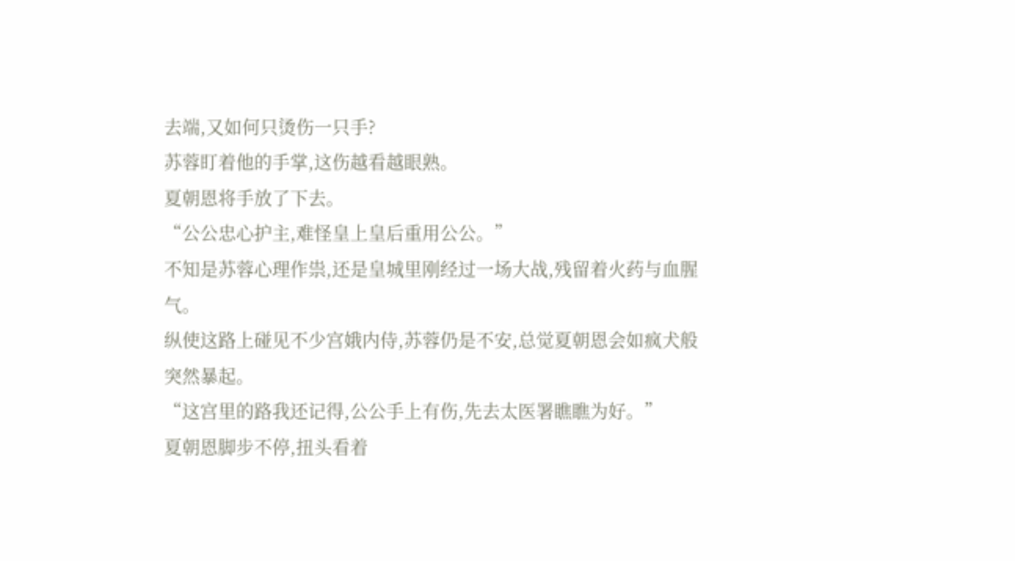去端,又如何只烫伤一只手?
苏蓉盯着他的手掌,这伤越看越眼熟。
夏朝恩将手放了下去。
“公公忠心护主,难怪皇上皇后重用公公。”
不知是苏蓉心理作祟,还是皇城里刚经过一场大战,残留着火药与血腥气。
纵使这路上碰见不少宫娥内侍,苏蓉仍是不安,总觉夏朝恩会如疯犬般突然暴起。
“这宫里的路我还记得,公公手上有伤,先去太医署瞧瞧为好。”
夏朝恩脚步不停,扭头看着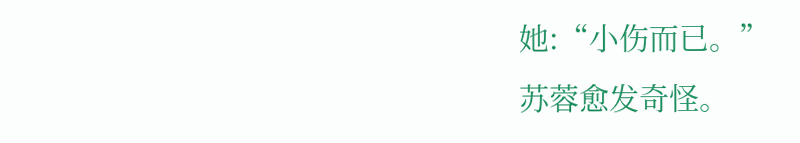她:“小伤而已。”
苏蓉愈发奇怪。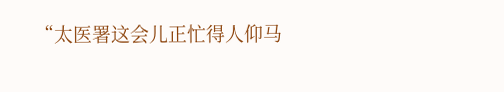“太医署这会儿正忙得人仰马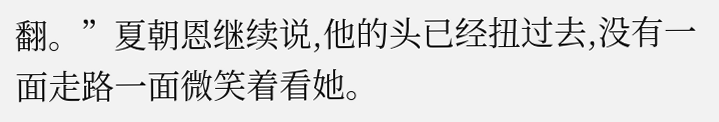翻。”夏朝恩继续说,他的头已经扭过去,没有一面走路一面微笑着看她。